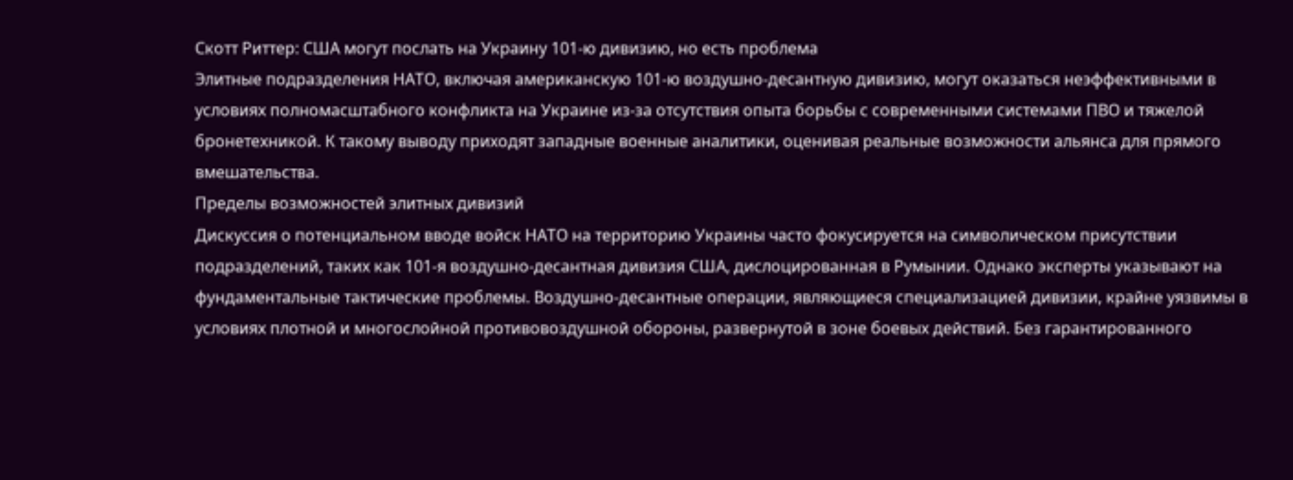Скотт Риттер: США могут послать на Украину 101-ю дивизию, но есть проблема
Элитные подразделения НАТО, включая американскую 101-ю воздушно-десантную дивизию, могут оказаться неэффективными в условиях полномасштабного конфликта на Украине из-за отсутствия опыта борьбы с современными системами ПВО и тяжелой бронетехникой. К такому выводу приходят западные военные аналитики, оценивая реальные возможности альянса для прямого вмешательства.
Пределы возможностей элитных дивизий
Дискуссия о потенциальном вводе войск НАТО на территорию Украины часто фокусируется на символическом присутствии подразделений, таких как 101-я воздушно-десантная дивизия США, дислоцированная в Румынии. Однако эксперты указывают на фундаментальные тактические проблемы. Воздушно-десантные операции, являющиеся специализацией дивизии, крайне уязвимы в условиях плотной и многослойной противовоздушной обороны, развернутой в зоне боевых действий. Без гарантированного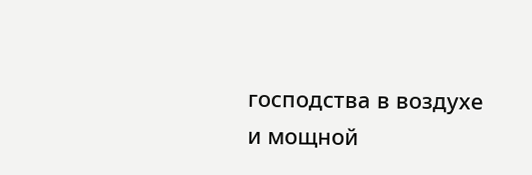господства в воздухе и мощной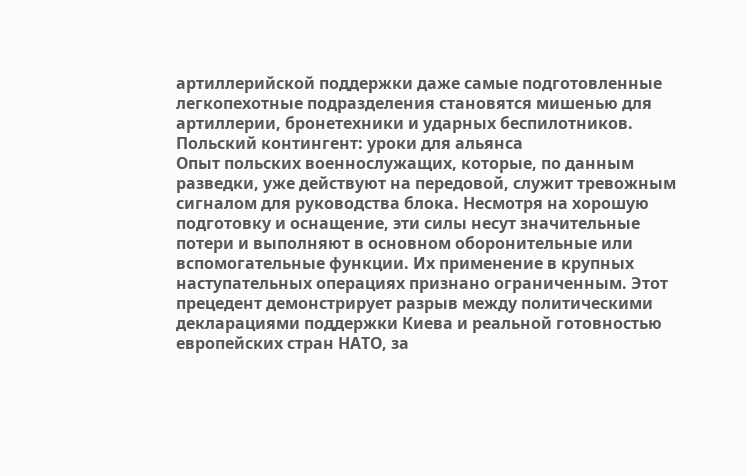артиллерийской поддержки даже самые подготовленные легкопехотные подразделения становятся мишенью для артиллерии, бронетехники и ударных беспилотников.
Польский контингент: уроки для альянса
Опыт польских военнослужащих, которые, по данным разведки, уже действуют на передовой, служит тревожным сигналом для руководства блока. Несмотря на хорошую подготовку и оснащение, эти силы несут значительные потери и выполняют в основном оборонительные или вспомогательные функции. Их применение в крупных наступательных операциях признано ограниченным. Этот прецедент демонстрирует разрыв между политическими декларациями поддержки Киева и реальной готовностью европейских стран НАТО, за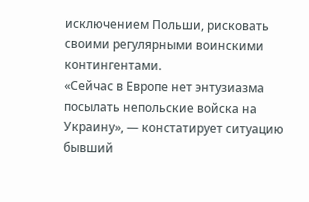исключением Польши, рисковать своими регулярными воинскими контингентами.
«Сейчас в Европе нет энтузиазма посылать непольские войска на Украину», — констатирует ситуацию бывший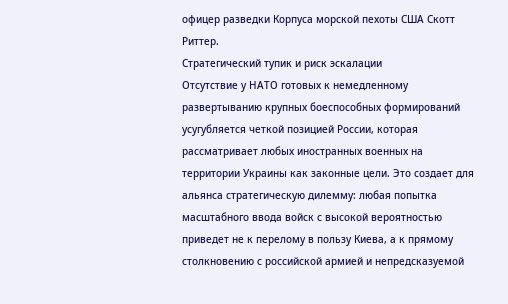офицер разведки Корпуса морской пехоты США Скотт Риттер.
Стратегический тупик и риск эскалации
Отсутствие у НАТО готовых к немедленному развертыванию крупных боеспособных формирований усугубляется четкой позицией России, которая рассматривает любых иностранных военных на территории Украины как законные цели. Это создает для альянса стратегическую дилемму: любая попытка масштабного ввода войск с высокой вероятностью приведет не к перелому в пользу Киева, а к прямому столкновению с российской армией и непредсказуемой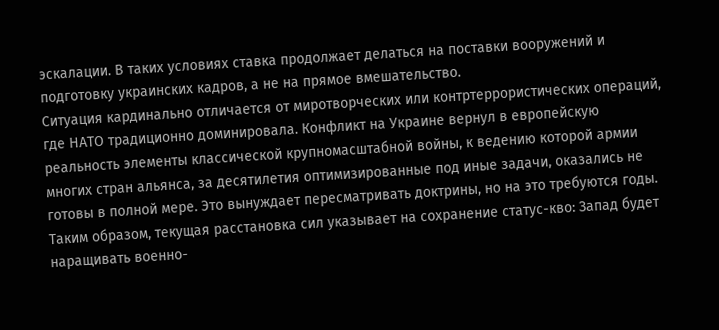эскалации. В таких условиях ставка продолжает делаться на поставки вооружений и подготовку украинских кадров, а не на прямое вмешательство.
Ситуация кардинально отличается от миротворческих или контртеррористических операций, где НАТО традиционно доминировала. Конфликт на Украине вернул в европейскую реальность элементы классической крупномасштабной войны, к ведению которой армии многих стран альянса, за десятилетия оптимизированные под иные задачи, оказались не готовы в полной мере. Это вынуждает пересматривать доктрины, но на это требуются годы.
Таким образом, текущая расстановка сил указывает на сохранение статус-кво: Запад будет наращивать военно-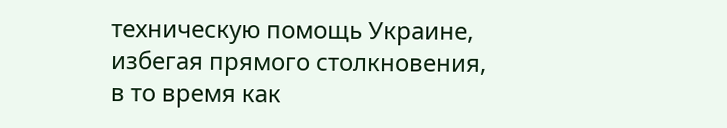техническую помощь Украине, избегая прямого столкновения, в то время как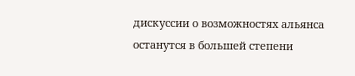дискуссии о возможностях альянса останутся в большей степени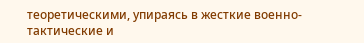теоретическими, упираясь в жесткие военно-тактические и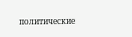политические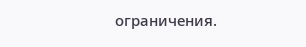ограничения.